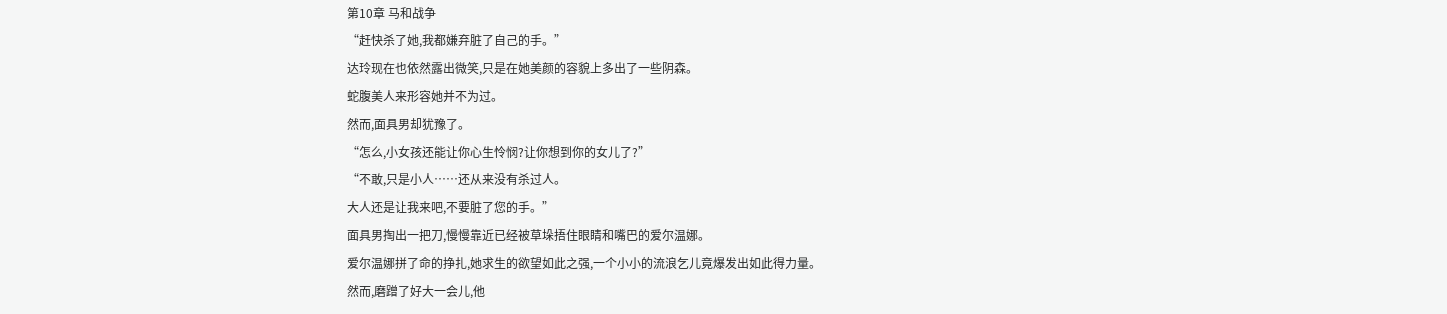第10章 马和战争
“赶快杀了她,我都嫌弃脏了自己的手。”
达玲现在也依然露出微笑,只是在她美颜的容貌上多出了一些阴森。
蛇腹美人来形容她并不为过。
然而,面具男却犹豫了。
“怎么,小女孩还能让你心生怜悯?让你想到你的女儿了?”
“不敢,只是小人……还从来没有杀过人。
大人还是让我来吧,不要脏了您的手。”
面具男掏出一把刀,慢慢靠近已经被草垛捂住眼睛和嘴巴的爱尔温娜。
爱尔温娜拼了命的挣扎,她求生的欲望如此之强,一个小小的流浪乞儿竟爆发出如此得力量。
然而,磨蹭了好大一会儿,他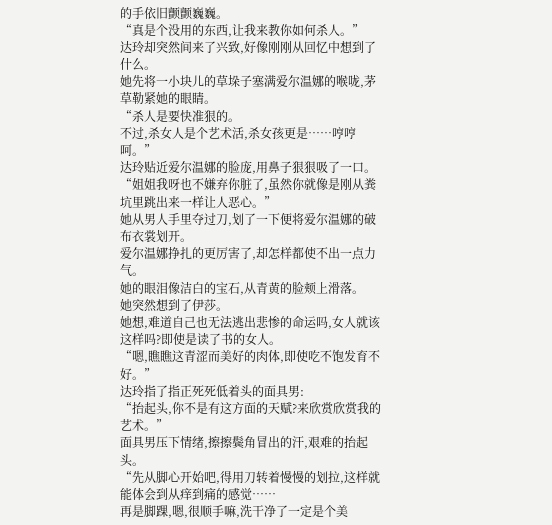的手依旧颤颤巍巍。
“真是个没用的东西,让我来教你如何杀人。”
达玲却突然间来了兴致,好像刚刚从回忆中想到了什么。
她先将一小块儿的草垛子塞满爱尔温娜的喉咙,茅草勒紧她的眼睛。
“杀人是要快准狠的。
不过,杀女人是个艺术活,杀女孩更是……哼哼呵。”
达玲贴近爱尔温娜的脸庞,用鼻子狠狠吸了一口。
“姐姐我呀也不嫌弃你脏了,虽然你就像是刚从粪坑里跳出来一样让人恶心。”
她从男人手里夺过刀,划了一下便将爱尔温娜的破布衣裳划开。
爱尔温娜挣扎的更厉害了,却怎样都使不出一点力气。
她的眼泪像洁白的宝石,从青黄的脸颊上滑落。
她突然想到了伊莎。
她想,难道自己也无法逃出悲惨的命运吗,女人就该这样吗?即使是读了书的女人。
“嗯,瞧瞧这青涩而美好的肉体,即使吃不饱发育不好。”
达玲指了指正死死低着头的面具男:
“抬起头,你不是有这方面的天赋?来欣赏欣赏我的艺术。”
面具男压下情绪,擦擦鬓角冒出的汗,艰难的抬起头。
“先从脚心开始吧,得用刀转着慢慢的划拉,这样就能体会到从痒到痛的感觉……
再是脚踝,嗯,很顺手嘛,洗干净了一定是个美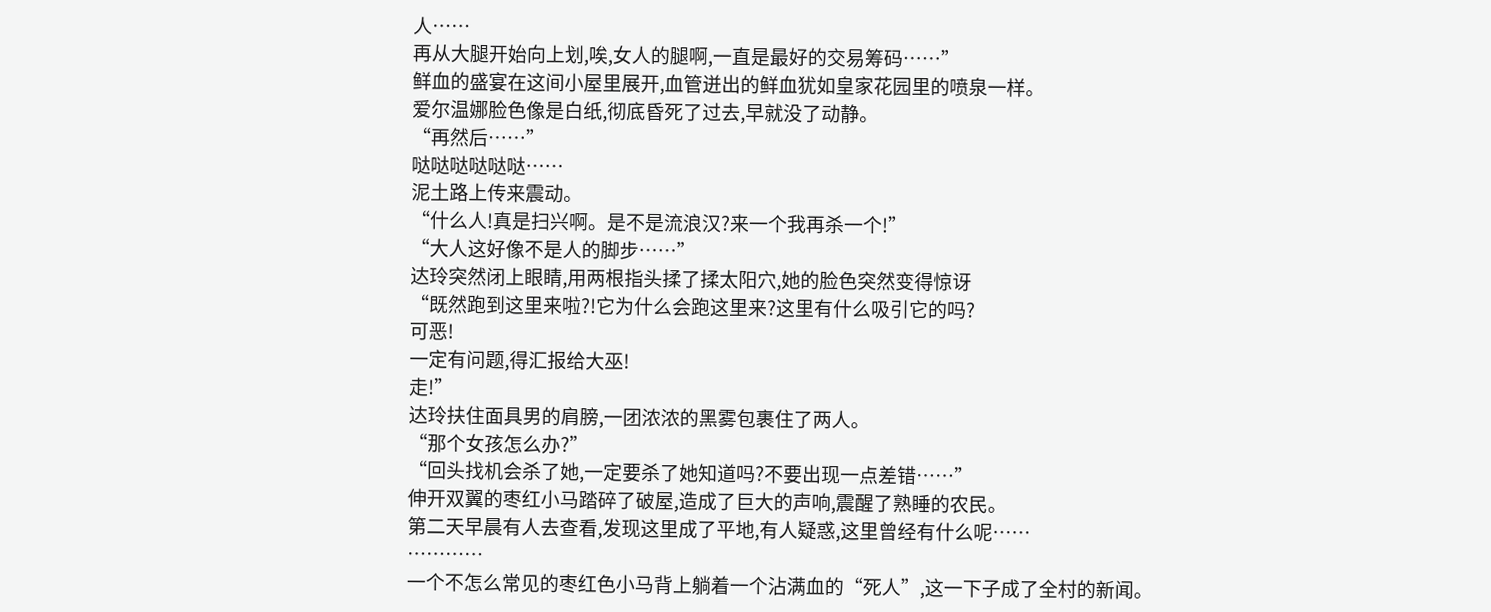人……
再从大腿开始向上划,唉,女人的腿啊,一直是最好的交易筹码……”
鲜血的盛宴在这间小屋里展开,血管迸出的鲜血犹如皇家花园里的喷泉一样。
爱尔温娜脸色像是白纸,彻底昏死了过去,早就没了动静。
“再然后……”
哒哒哒哒哒哒……
泥土路上传来震动。
“什么人!真是扫兴啊。是不是流浪汉?来一个我再杀一个!”
“大人这好像不是人的脚步……”
达玲突然闭上眼睛,用两根指头揉了揉太阳穴,她的脸色突然变得惊讶
“既然跑到这里来啦?!它为什么会跑这里来?这里有什么吸引它的吗?
可恶!
一定有问题,得汇报给大巫!
走!”
达玲扶住面具男的肩膀,一团浓浓的黑雾包裹住了两人。
“那个女孩怎么办?”
“回头找机会杀了她,一定要杀了她知道吗?不要出现一点差错……”
伸开双翼的枣红小马踏碎了破屋,造成了巨大的声响,震醒了熟睡的农民。
第二天早晨有人去查看,发现这里成了平地,有人疑惑,这里曾经有什么呢……
…………
一个不怎么常见的枣红色小马背上躺着一个沾满血的“死人”,这一下子成了全村的新闻。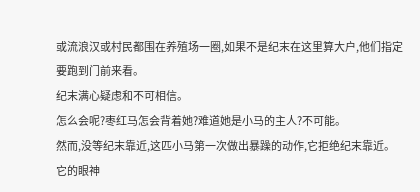或流浪汉或村民都围在养殖场一圈,如果不是纪末在这里算大户,他们指定要跑到门前来看。
纪末满心疑虑和不可相信。
怎么会呢?枣红马怎会背着她?难道她是小马的主人?不可能。
然而,没等纪末靠近,这匹小马第一次做出暴躁的动作,它拒绝纪末靠近。
它的眼神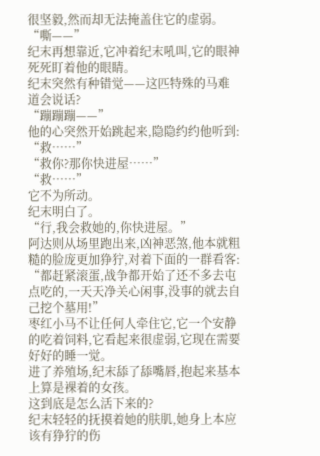很坚毅,然而却无法掩盖住它的虚弱。
“嘶——”
纪末再想靠近,它冲着纪末吼叫,它的眼神死死盯着他的眼睛。
纪末突然有种错觉——这匹特殊的马难道会说话?
“蹦蹦蹦——”
他的心突然开始跳起来,隐隐约约他听到:
“救……”
“救你?那你快进屋……”
“救……”
它不为所动。
纪末明白了。
“行,我会救她的,你快进屋。”
阿达则从场里跑出来,凶神恶煞,他本就粗糙的脸庞更加狰狞,对着下面的一群看客:
“都赶紧滚蛋,战争都开始了还不多去屯点吃的,一天天净关心闲事,没事的就去自己挖个墓用!”
枣红小马不让任何人牵住它,它一个安静的吃着饲料,它看起来很虚弱,它现在需要好好的睡一觉。
进了养殖场,纪末舔了舔嘴唇,抱起来基本上算是裸着的女孩。
这到底是怎么活下来的?
纪末轻轻的抚摸着她的肤肌,她身上本应该有狰狞的伤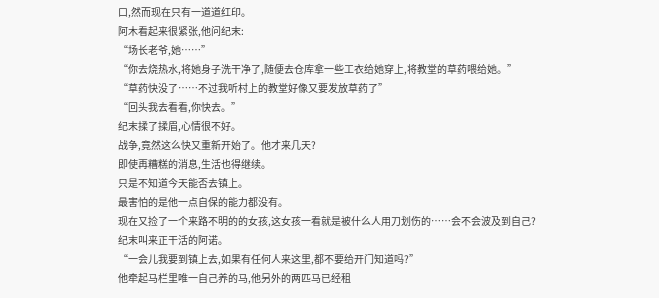口,然而现在只有一道道红印。
阿木看起来很紧张,他问纪末:
“场长老爷,她……”
“你去烧热水,将她身子洗干净了,随便去仓库拿一些工衣给她穿上,将教堂的草药喂给她。”
“草药快没了……不过我听村上的教堂好像又要发放草药了”
“回头我去看看,你快去。”
纪末揉了揉眉,心情很不好。
战争,竟然这么快又重新开始了。他才来几天?
即使再糟糕的消息,生活也得继续。
只是不知道今天能否去镇上。
最害怕的是他一点自保的能力都没有。
现在又捡了一个来路不明的的女孩,这女孩一看就是被什么人用刀划伤的……会不会波及到自己?
纪末叫来正干活的阿诺。
“一会儿我要到镇上去,如果有任何人来这里,都不要给开门知道吗?”
他牵起马栏里唯一自己养的马,他另外的两匹马已经租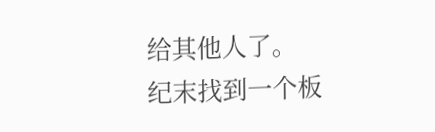给其他人了。
纪末找到一个板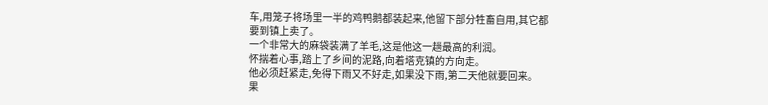车,用笼子将场里一半的鸡鸭鹅都装起来,他留下部分牲畜自用,其它都要到镇上卖了。
一个非常大的麻袋装满了羊毛,这是他这一趟最高的利润。
怀揣着心事,踏上了乡间的泥路,向着塔克镇的方向走。
他必须赶紧走,免得下雨又不好走,如果没下雨,第二天他就要回来。
果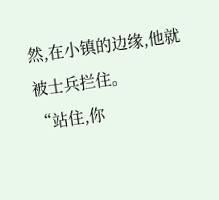然,在小镇的边缘,他就被士兵拦住。
“站住,你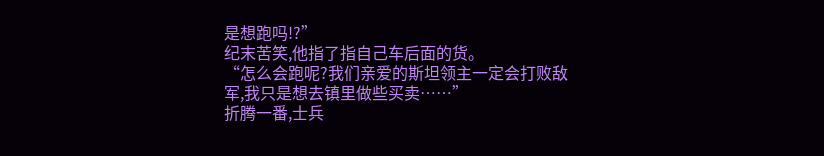是想跑吗!?”
纪末苦笑,他指了指自己车后面的货。
“怎么会跑呢?我们亲爱的斯坦领主一定会打败敌军,我只是想去镇里做些买卖……”
折腾一番,士兵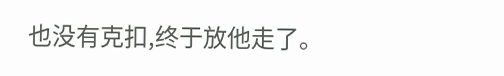也没有克扣,终于放他走了。